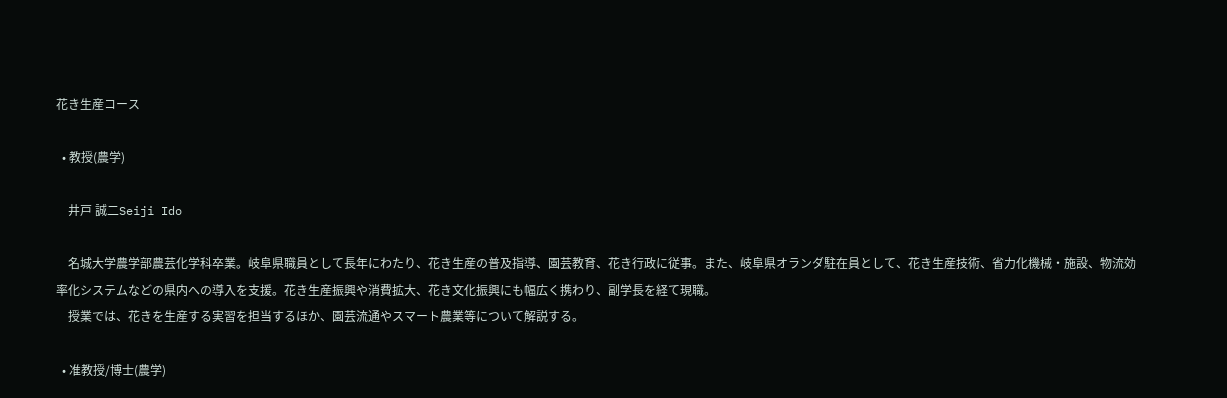花き生産コース

  • 教授(農学)

    井戸 誠二Seiji Ido

    名城大学農学部農芸化学科卒業。岐阜県職員として長年にわたり、花き生産の普及指導、園芸教育、花き行政に従事。また、岐阜県オランダ駐在員として、花き生産技術、省力化機械・施設、物流効率化システムなどの県内への導入を支援。花き生産振興や消費拡大、花き文化振興にも幅広く携わり、副学長を経て現職。
    授業では、花きを生産する実習を担当するほか、園芸流通やスマート農業等について解説する。

  • 准教授/博士(農学)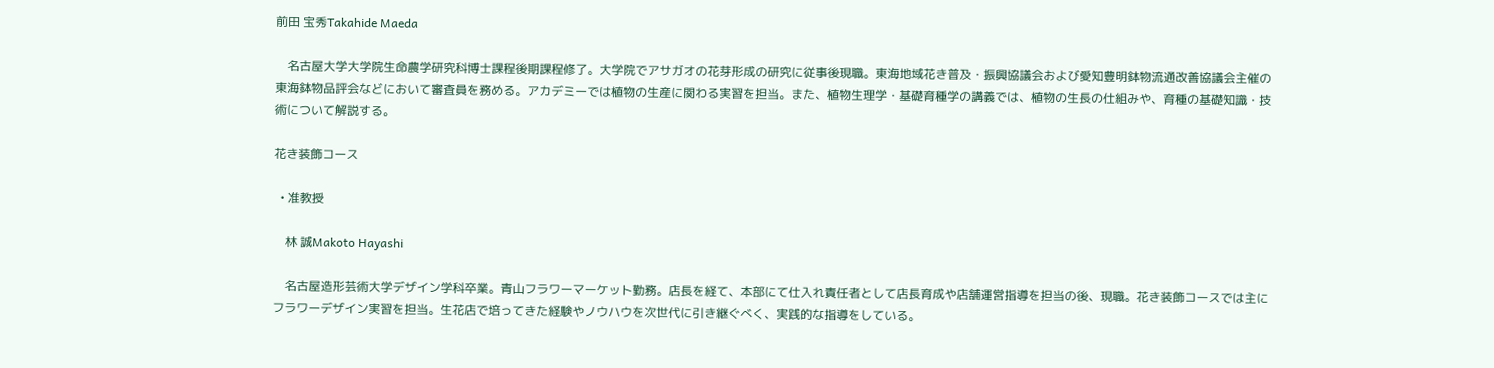前田 宝秀Takahide Maeda

    名古屋大学大学院生命農学研究科博士課程後期課程修了。大学院でアサガオの花芽形成の研究に従事後現職。東海地域花き普及・振興協議会および愛知豊明鉢物流通改善協議会主催の東海鉢物品評会などにおいて審査員を務める。アカデミーでは植物の生産に関わる実習を担当。また、植物生理学・基礎育種学の講義では、植物の生長の仕組みや、育種の基礎知識・技術について解説する。

花き装飾コース

  • 准教授

    林 誠Makoto Hayashi

    名古屋造形芸術大学デザイン学科卒業。青山フラワーマーケット勤務。店長を経て、本部にて仕入れ責任者として店長育成や店舗運営指導を担当の後、現職。花き装飾コースでは主にフラワーデザイン実習を担当。生花店で培ってきた経験やノウハウを次世代に引き継ぐべく、実践的な指導をしている。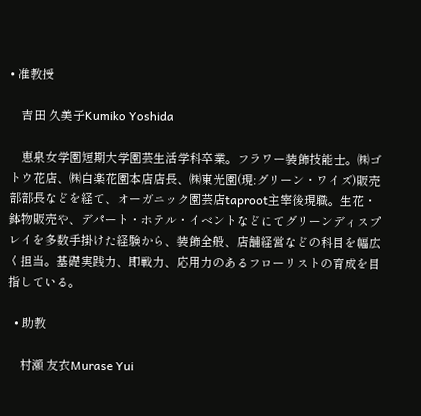• 准教授

    吉田 久美子Kumiko Yoshida

    恵泉女学園短期大学園芸生活学科卒業。フラワー装飾技能士。㈱ゴトウ花店、㈱白楽花園本店店長、㈱東光園(現:グリーン・ワイズ)販売部部長などを経て、オーガニック園芸店taproot主宰後現職。生花・鉢物販売や、デパート・ホテル・イベントなどにてグリーンディスプレイを多数手掛けた経験から、装飾全般、店舗経営などの科目を幅広く担当。基礎実践力、即戦力、応用力のあるフローリストの育成を目指している。

  • 助教

    村瀬 友衣Murase Yui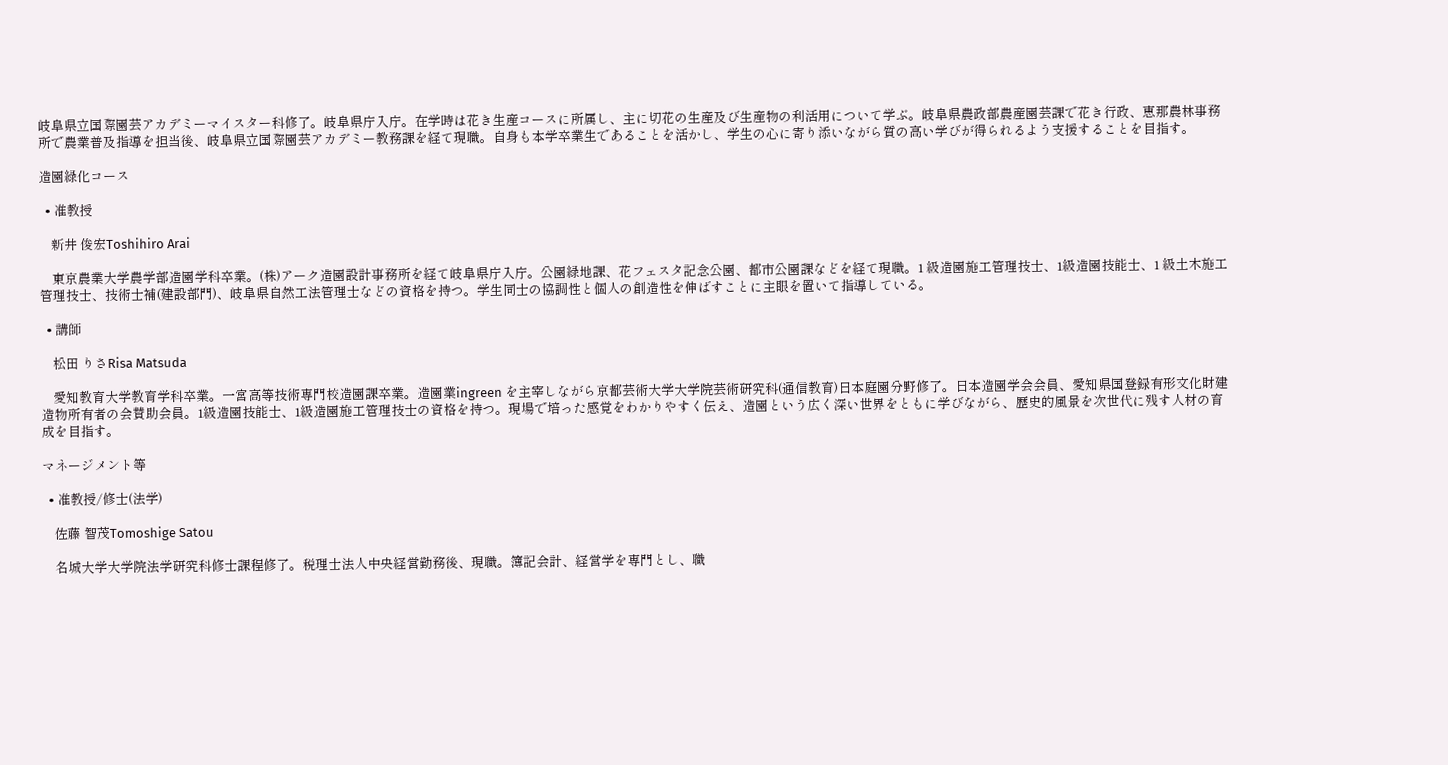岐阜県立国際園芸アカデミーマイスター科修了。岐阜県庁入庁。在学時は花き生産コースに所属し、主に切花の生産及び生産物の利活用について学ぶ。岐阜県農政部農産園芸課で花き行政、恵那農林事務所で農業普及指導を担当後、岐阜県立国際園芸アカデミー教務課を経て現職。自身も本学卒業生であることを活かし、学生の心に寄り添いながら質の高い学びが得られるよう支援することを目指す。

造園緑化コース

  • 准教授

    新井 俊宏Toshihiro Arai

    東京農業大学農学部造園学科卒業。(株)アーク造園設計事務所を経て岐阜県庁入庁。公園緑地課、花フェスタ記念公園、都市公園課などを経て現職。1 級造園施工管理技士、1級造園技能士、1 級土木施工管理技士、技術士補(建設部門)、岐阜県自然工法管理士などの資格を持つ。学生同士の協調性と個人の創造性を伸ばすことに主眼を置いて指導している。

  • 講師

    松田 りさRisa Matsuda

    愛知教育大学教育学科卒業。一宮高等技術専門校造園課卒業。造園業ingreen を主宰しながら京都芸術大学大学院芸術研究科(通信教育)日本庭園分野修了。日本造園学会会員、愛知県国登録有形文化財建造物所有者の会賛助会員。1級造園技能士、1級造園施工管理技士の資格を持つ。現場で培った感覚をわかりやすく伝え、造園という広く深い世界をともに学びながら、歴史的風景を次世代に残す人材の育成を目指す。

マネージメント等

  • 准教授/修士(法学)

    佐藤 智茂Tomoshige Satou

    名城大学大学院法学研究科修士課程修了。税理士法人中央経営勤務後、現職。簿記会計、経営学を専門とし、職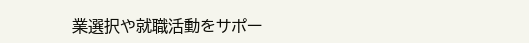業選択や就職活動をサポー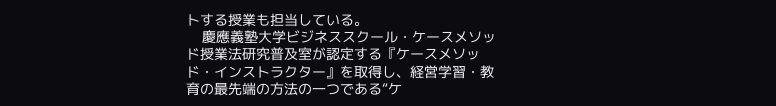トする授業も担当している。
    慶應義塾大学ビジネススクール・ケースメソッド授業法研究普及室が認定する『ケースメソッド・インストラクター』を取得し、経営学習・教育の最先端の方法の一つである“ケ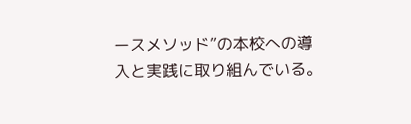ースメソッド”の本校への導入と実践に取り組んでいる。